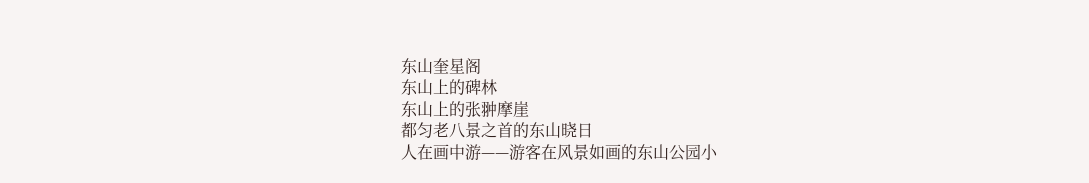东山奎星阁
东山上的碑林
东山上的张翀摩崖
都匀老八景之首的东山晓日
人在画中游——游客在风景如画的东山公园小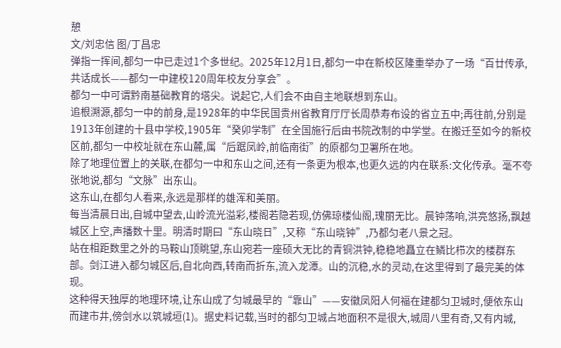憩
文/刘忠信 图/丁昌忠
弹指一挥间,都匀一中已走过1个多世纪。2025年12月1日,都匀一中在新校区隆重举办了一场“百廿传承,共话成长——都匀一中建校120周年校友分享会”。
都匀一中可谓黔南基础教育的塔尖。说起它,人们会不由自主地联想到东山。
追根溯源,都匀一中的前身,是1928年的中华民国贵州省教育厅厅长周恭寿布设的省立五中;再往前,分别是1913年创建的十县中学校,1905年“癸卯学制”在全国施行后由书院改制的中学堂。在搬迁至如今的新校区前,都匀一中校址就在东山麓,属“后踞凤岭,前临南街”的原都匀卫署所在地。
除了地理位置上的关联,在都匀一中和东山之间,还有一条更为根本,也更久远的内在联系:文化传承。毫不夸张地说,都匀“文脉”出东山。
这东山,在都匀人看来,永远是那样的雄浑和美丽。
每当清晨日出,自城中望去,山岭流光溢彩,楼阁若隐若现,仿佛琼楼仙阁,瑰丽无比。晨钟荡响,洪亮悠扬,飘越城区上空,声播数十里。明清时期曰“东山晓日”,又称“东山晓钟”,乃都匀老八景之冠。
站在相距数里之外的马鞍山顶眺望,东山宛若一座硕大无比的青铜洪钟,稳稳地矗立在鳞比栉次的楼群东部。剑江进入都匀城区后,自北向西,转南而折东,流入龙潭。山的沉稳,水的灵动,在这里得到了最完美的体现。
这种得天独厚的地理环境,让东山成了匀城最早的“靠山”——安徽凤阳人何福在建都匀卫城时,便依东山而建市井,傍剑水以筑城垣(1)。据史料记载,当时的都匀卫城占地面积不是很大,城周八里有奇,又有内城,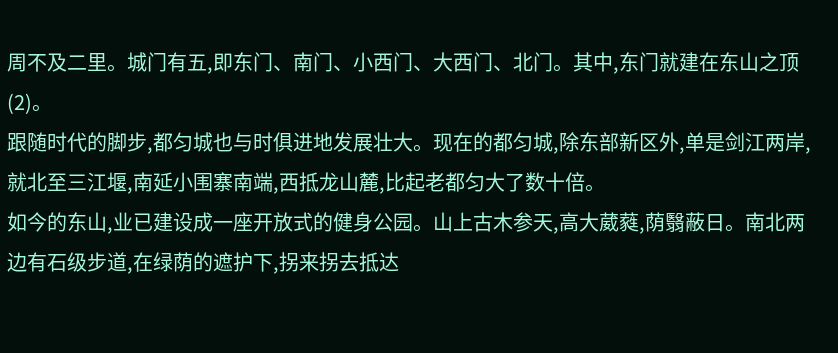周不及二里。城门有五,即东门、南门、小西门、大西门、北门。其中,东门就建在东山之顶(2)。
跟随时代的脚步,都匀城也与时俱进地发展壮大。现在的都匀城,除东部新区外,单是剑江两岸,就北至三江堰,南延小围寨南端,西抵龙山麓,比起老都匀大了数十倍。
如今的东山,业已建设成一座开放式的健身公园。山上古木参天,高大葳蕤,荫翳蔽日。南北两边有石级步道,在绿荫的遮护下,拐来拐去抵达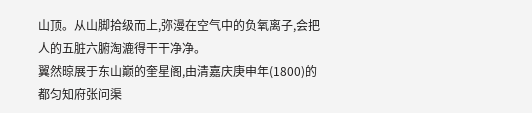山顶。从山脚拾级而上,弥漫在空气中的负氧离子,会把人的五脏六腑淘漉得干干净净。
翼然晾展于东山巅的奎星阁,由清嘉庆庚申年(1800)的都匀知府张问渠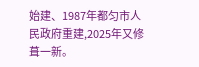始建、1987年都匀市人民政府重建,2025年又修葺一新。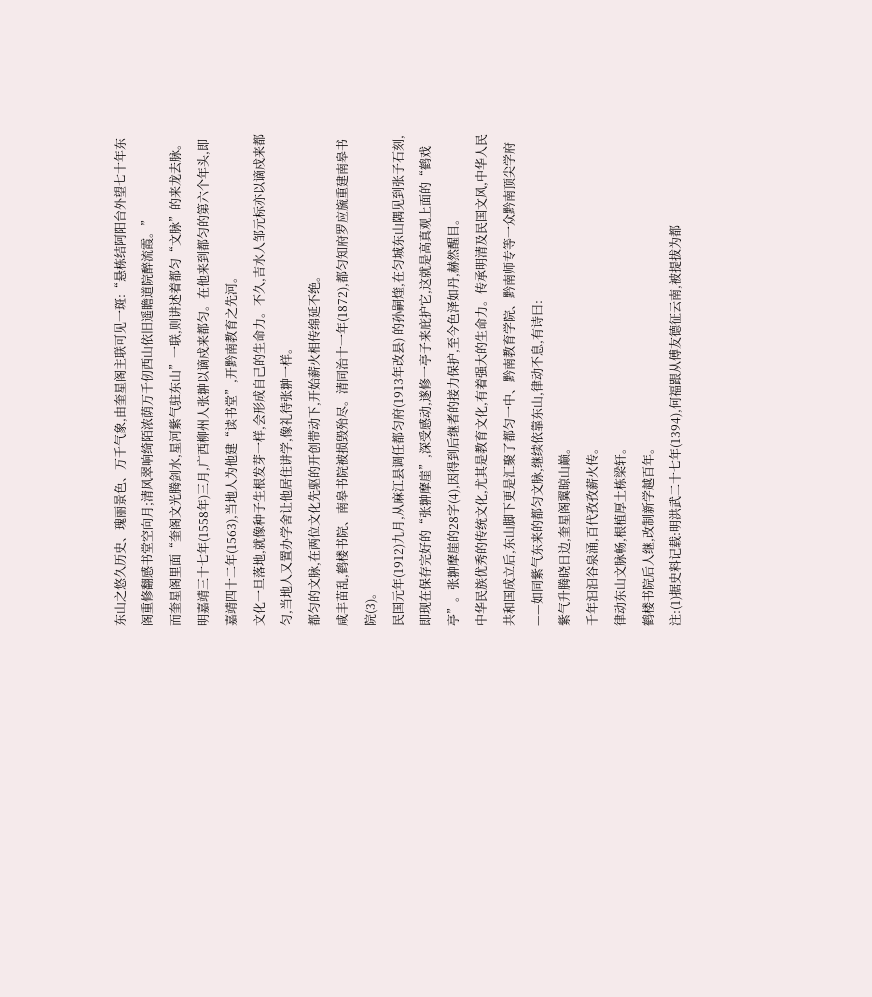东山之悠久历史、瑰丽景色、万千气象,由奎星阁主联可见一斑:“悬栋结阿阳台外望七十年东阁重修翻感书堂空向月;清风翠响绮陌浓荫万千仞西山依旧遥瞻道院醉流霞。”
而奎星阁里面“奎阁文光腾剑水,星河紫气驻东山”一联,则讲述着都匀“文脉”的来龙去脉。
明嘉靖三十七年(1558年)三月,广西柳州人张翀以谪戍来都匀。在他来到都匀的第六个年头,即嘉靖四十二年(1563),当地人为他建“读书堂”,开黔南教育之先河。
文化一旦落地,就像种子生根发芽一样,会形成自己的生命力。不久,吉水人邹元标亦以谪戍来都匀,当地人又置办学舍让他居住讲学,像礼待张翀一样。
都匀的文脉,在两位文化先驱的开创带动下,开始薪火相传绵延不绝。
咸丰苗乱,鹤楼书院、南皋书院被损毁殆尽。清同治十一年(1872),都匀知府罗应旒重建南皋书院(3)。
民国元年(1912)九月,从麻江县调任都匀府(1913年改县) 的孙嗣煃,在匀城东山隅见到张子石刻,即现在保存完好的“张翀摩崖”,深受感动,遂修一亭子来庇护它,这就是高真观上面的“鹤戏亭”。张翀摩崖的28字(4),因得到后继者的接力保护,至今色泽如丹,赫然醒目。
中华民族优秀的传统文化,尤其是教育文化,有着强大的生命力。传承明清及民国文风,中华人民共和国成立后,东山脚下更是汇聚了都匀一中、黔南教育学院、黔南师专等一众黔南顶尖学府——如同紫气东来的都匀文脉,继续依靠东山,律动不息,有诗曰:
紫气升腾晓日边,奎星阁翼晾山巅。
千年汩汩谷泉涌,百代孜孜薪火传。
律动东山文脉畅,根植厚土栋梁轩。
鹤楼书院后人继,改制新学越百年。
注:(1)据史料记载:明洪武二十七年(1394),何福跟从傅友德征云南,被提拔为都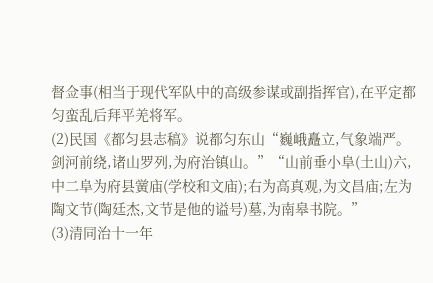督佥事(相当于现代军队中的高级参谋或副指挥官),在平定都匀蛮乱后拜平羌将军。
(2)民国《都匀县志稿》说都匀东山“巍峨矗立,气象端严。剑河前绕,诸山罗列,为府治镇山。”“山前垂小阜(土山)六,中二阜为府县黉庙(学校和文庙);右为高真观,为文昌庙;左为陶文节(陶廷杰,文节是他的谥号)墓,为南皋书院。”
(3)清同治十一年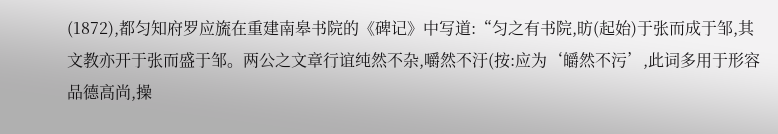(1872),都匀知府罗应旒在重建南皋书院的《碑记》中写道:“匀之有书院,昉(起始)于张而成于邹,其文教亦开于张而盛于邹。两公之文章行谊纯然不杂,嚼然不汙(按:应为‘皭然不污’,此词多用于形容品德高尚,操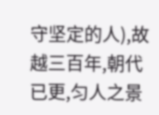守坚定的人),故越三百年,朝代已更,匀人之景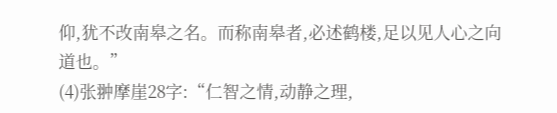仰,犹不改南皋之名。而称南皋者,必述鹤楼,足以见人心之向道也。”
(4)张翀摩崖28字:“仁智之情,动静之理,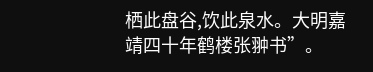栖此盘谷,饮此泉水。大明嘉靖四十年鹤楼张翀书”。